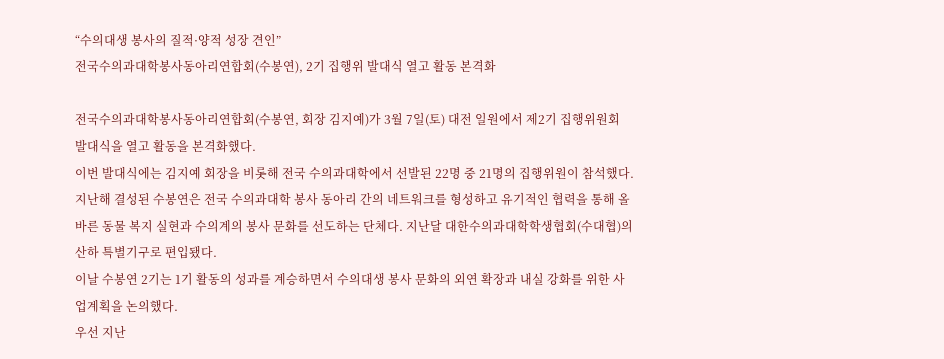“수의대생 봉사의 질적·양적 성장 견인”
전국수의과대학봉사동아리연합회(수봉연), 2기 집행위 발대식 열고 활동 본격화

전국수의과대학봉사동아리연합회(수봉연, 회장 김지예)가 3월 7일(토) 대전 일원에서 제2기 집행위원회 발대식을 열고 활동을 본격화했다.
이번 발대식에는 김지예 회장을 비롯해 전국 수의과대학에서 선발된 22명 중 21명의 집행위원이 참석했다.
지난해 결성된 수봉연은 전국 수의과대학 봉사 동아리 간의 네트워크를 형성하고 유기적인 협력을 통해 올바른 동물 복지 실현과 수의계의 봉사 문화를 선도하는 단체다. 지난달 대한수의과대학학생협회(수대협)의 산하 특별기구로 편입됐다.
이날 수봉연 2기는 1기 활동의 성과를 계승하면서 수의대생 봉사 문화의 외연 확장과 내실 강화를 위한 사업계획을 논의했다.
우선 지난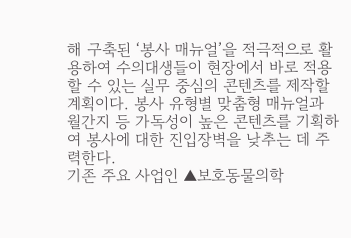해 구축된 ‘봉사 매뉴얼’을 적극적으로 활용하여 수의대생들이 현장에서 바로 적용할 수 있는 실무 중심의 콘텐츠를 제작할 계획이다. 봉사 유형별 맞춤형 매뉴얼과 월간지 등 가독성이 높은 콘텐츠를 기획하여 봉사에 대한 진입장벽을 낮추는 데 주력한다.
기존 주요 사업인 ▲보호동물의학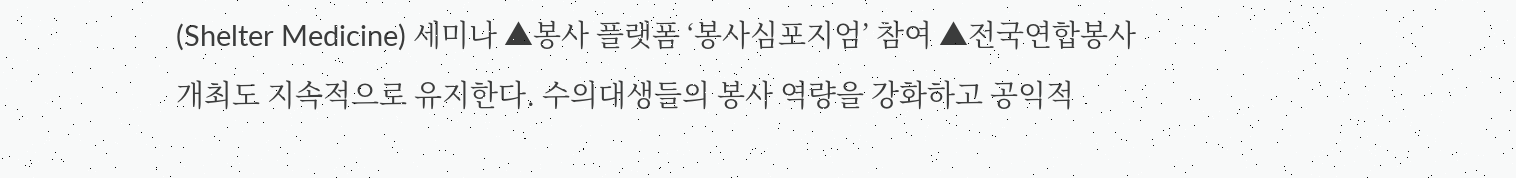(Shelter Medicine) 세미나 ▲봉사 플랫폼 ‘봉사심포지엄’ 참여 ▲전국연합봉사 개최도 지속적으로 유지한다. 수의대생들의 봉사 역량을 강화하고 공익적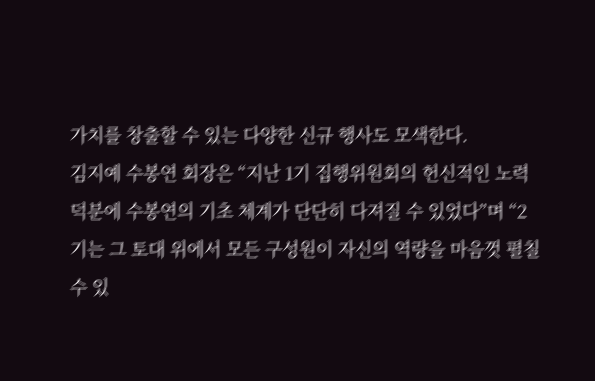가치를 창출할 수 있는 다양한 신규 행사도 모색한다.
김지예 수봉연 회장은 “지난 1기 집행위원회의 헌신적인 노력 덕분에 수봉연의 기초 체계가 단단히 다져질 수 있었다”며 “2기는 그 토대 위에서 모든 구성원이 자신의 역량을 마음껏 펼칠 수 있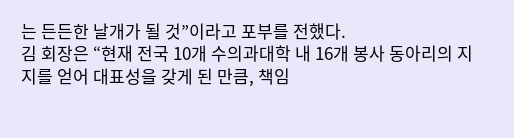는 든든한 날개가 될 것”이라고 포부를 전했다.
김 회장은 “현재 전국 10개 수의과대학 내 16개 봉사 동아리의 지지를 얻어 대표성을 갖게 된 만큼, 책임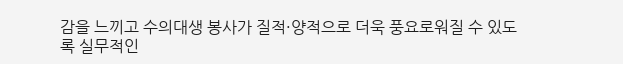감을 느끼고 수의대생 봉사가 질적·양적으로 더욱 풍요로워질 수 있도록 실무적인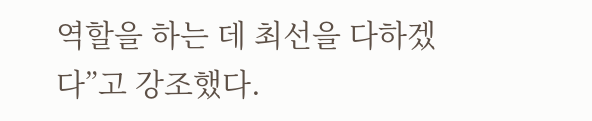역할을 하는 데 최선을 다하겠다”고 강조했다.